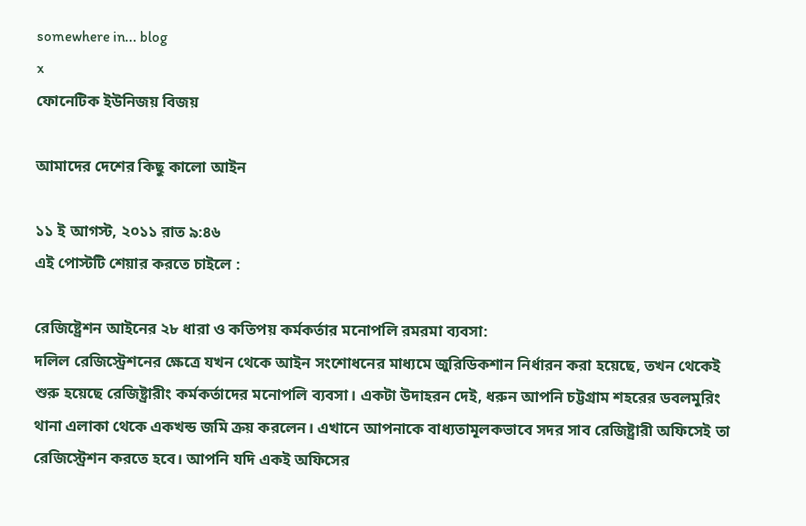somewhere in... blog
x
ফোনেটিক ইউনিজয় বিজয়

আমাদের দেশের কিছু কালো আইন

১১ ই আগস্ট, ২০১১ রাত ৯:৪৬
এই পোস্টটি শেয়ার করতে চাইলে :

রেজিষ্ট্রেশন আইনের ২৮ ধারা ও কতিপয় কর্মকর্তার মনোপলি রমরমা ব্যবসা:
দলিল রেজিস্ট্রেশনের ক্ষেত্রে যখন থেকে আইন সংশোধনের মাধ্যমে জুরিডিকশান নির্ধারন করা হয়েছে, তখন থেকেই শুরু হয়েছে রেজিষ্ট্রারীং কর্মকর্তাদের মনোপলি ব্যবসা। একটা উদাহরন দেই, ধরুন আপনি চট্টগ্রাম শহরের ডবলমুরিং থানা এলাকা থেকে একখন্ড জমি ক্রয় করলেন। এখানে আপনাকে বাধ্যতামূলকভাবে সদর সাব রেজিষ্ট্রারী অফিসেই তা রেজিস্ট্রেশন করতে হবে। আপনি যদি একই অফিসের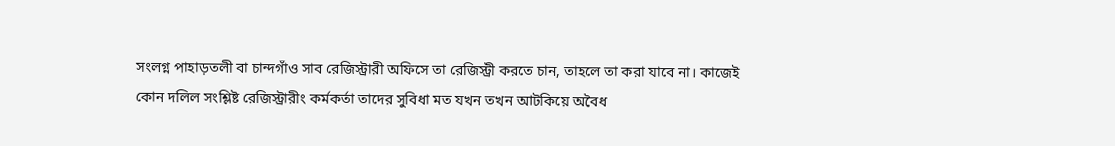সংলগ্ন পাহাড়তলী বা চান্দগাঁও সাব রেজিস্ট্রারী অফিসে তা রেজিস্ট্রী করতে চান, তাহলে তা করা যাবে না। কাজেই কোন দলিল সংশ্লিষ্ট রেজিস্ট্রারীং কর্মকর্তা তাদের সুবিধা মত যখন তখন আটকিয়ে অবৈধ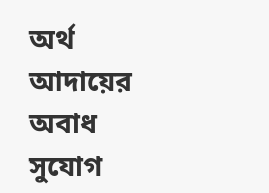অর্থ আদায়ের অবাধ সুযোগ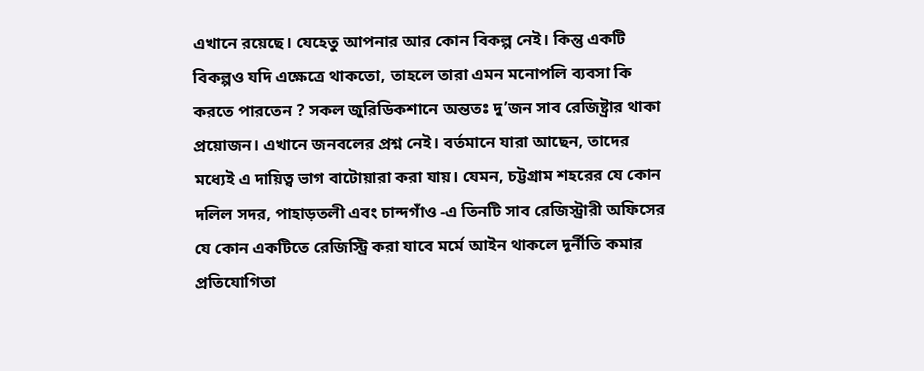এখানে রয়েছে। যেহেতু আপনার আর কোন বিকল্প নেই। কিন্তু একটি বিকল্পও যদি এক্ষেত্রে থাকতো, তাহলে তারা এমন মনোপলি ব্যবসা কি করতে পারতেন ? সকল জুরিডিকশানে অন্ততঃ দু’জন সাব রেজিষ্ট্রার থাকা প্রয়োজন। এখানে জনবলের প্রশ্ন নেই। বর্তমানে যারা আছেন, তাদের মধ্যেই এ দায়িত্ব ভাগ বাটোয়ারা করা যায়। যেমন, চট্টগ্রাম শহরের যে কোন দলিল সদর, পাহাড়তলী এবং চান্দগাঁও -এ তিনটি সাব রেজিস্ট্রারী অফিসের যে কোন একটিতে রেজিস্ট্রি করা যাবে মর্মে আইন থাকলে দূর্নীতি কমার প্রতিযোগিতা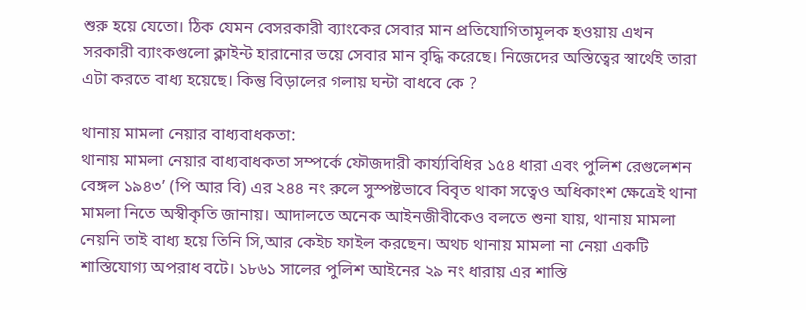শুরু হয়ে যেতো। ঠিক যেমন বেসরকারী ব্যাংকের সেবার মান প্রতিযোগিতামূলক হওয়ায় এখন সরকারী ব্যাংকগুলো ক্লাইন্ট হারানোর ভয়ে সেবার মান বৃদ্ধি করেছে। নিজেদের অস্তিত্বের স্বার্থেই তারা এটা করতে বাধ্য হয়েছে। কিন্তু বিড়ালের গলায় ঘন্টা বাধবে কে ?

থানায় মামলা নেয়ার বাধ্যবাধকতা:
থানায় মামলা নেয়ার বাধ্যবাধকতা সম্পর্কে ফৌজদারী কার্য্যবিধির ১৫৪ ধারা এবং পুলিশ রেগুলেশন বেঙ্গল ১৯৪৩’ (পি আর বি) এর ২৪৪ নং রুলে সুস্পষ্টভাবে বিবৃত থাকা সত্বেও অধিকাংশ ক্ষেত্রেই থানা মামলা নিতে অস্বীকৃতি জানায়। আদালতে অনেক আইনজীবীকেও বলতে শুনা যায়, থানায় মামলা নেয়নি তাই বাধ্য হয়ে তিনি সি,আর কেইচ ফাইল করছেন। অথচ থানায় মামলা না নেয়া একটি শাস্তিযোগ্য অপরাধ বটে। ১৮৬১ সালের পুলিশ আইনের ২৯ নং ধারায় এর শাস্তি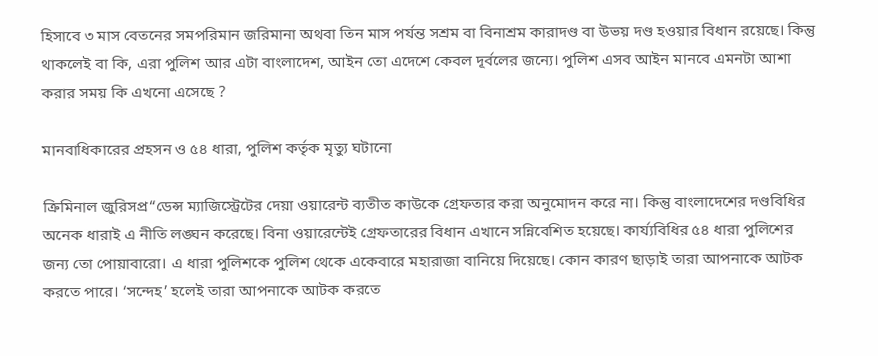হিসাবে ৩ মাস বেতনের সমপরিমান জরিমানা অথবা তিন মাস পর্যন্ত সশ্রম বা বিনাশ্রম কারাদণ্ড বা উভয় দণ্ড হওয়ার বিধান রয়েছে। কিন্তু থাকলেই বা কি, এরা পুলিশ আর এটা বাংলাদেশ, আইন তো এদেশে কেবল দূর্বলের জন্যে। পুলিশ এসব আইন মানবে এমনটা আশা করার সময় কি এখনো এসেছে ?

মানবাধিকারের প্রহসন ও ৫৪ ধারা, পুলিশ কর্তৃক মৃত্যু ঘটানো

ক্রিমিনাল জুরিসপ্র“ডেন্স ম্যাজিস্ট্রেটের দেয়া ওয়ারেন্ট ব্যতীত কাউকে গ্রেফতার করা অনুমোদন করে না। কিন্তু বাংলাদেশের দণ্ডবিধির অনেক ধারাই এ নীতি লঙ্ঘন করেছে। বিনা ওয়ারেন্টেই গ্রেফতারের বিধান এখানে সন্নিবেশিত হয়েছে। কার্য্যবিধির ৫৪ ধারা পুলিশের জন্য তো পোয়াবারো। এ ধারা পুলিশকে পুলিশ থেকে একেবারে মহারাজা বানিয়ে দিয়েছে। কোন কারণ ছাড়াই তারা আপনাকে আটক করতে পারে। ‘সন্দেহ’ হলেই তারা আপনাকে আটক করতে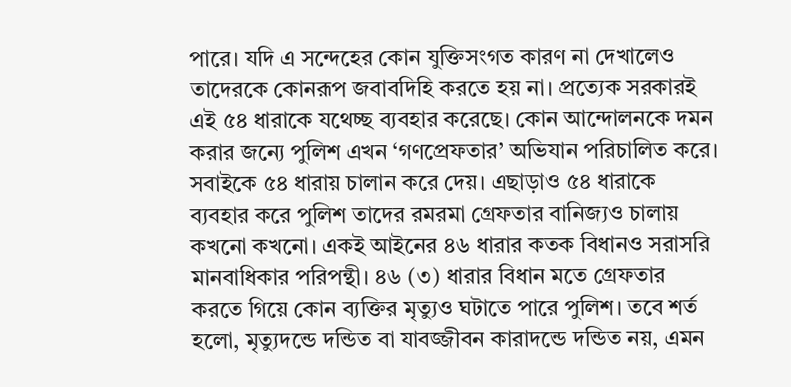পারে। যদি এ সন্দেহের কোন যুক্তিসংগত কারণ না দেখালেও তাদেরকে কোনরূপ জবাবদিহি করতে হয় না। প্রত্যেক সরকারই এই ৫৪ ধারাকে যথেচ্ছ ব্যবহার করেছে। কোন আন্দোলনকে দমন করার জন্যে পুলিশ এখন ‘গণপ্রেফতার’ অভিযান পরিচালিত করে। সবাইকে ৫৪ ধারায় চালান করে দেয়। এছাড়াও ৫৪ ধারাকে ব্যবহার করে পুলিশ তাদের রমরমা গ্রেফতার বানিজ্যও চালায় কখনো কখনো। একই আইনের ৪৬ ধারার কতক বিধানও সরাসরি মানবাধিকার পরিপন্থী। ৪৬ (৩) ধারার বিধান মতে গ্রেফতার করতে গিয়ে কোন ব্যক্তির মৃত্যুও ঘটাতে পারে পুলিশ। তবে শর্ত হলো, মৃত্যুদন্ডে দন্ডিত বা যাবজ্জীবন কারাদন্ডে দন্ডিত নয়, এমন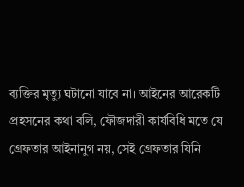ব্যক্তির মৃত্যু ঘটানো যাবে না। আইনের আরেকটি প্রহসনের কথা বলি, ফৌজদারী কার্যবিধি মতে যে গ্রেফতার আইনানুগ নয়, সেই গ্রেফতার যিনি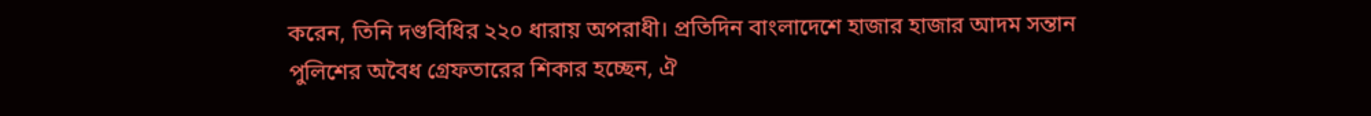করেন, তিনি দণ্ডবিধির ২২০ ধারায় অপরাধী। প্রতিদিন বাংলাদেশে হাজার হাজার আদম সন্তান পুলিশের অবৈধ গ্রেফতারের শিকার হচ্ছেন, ঐ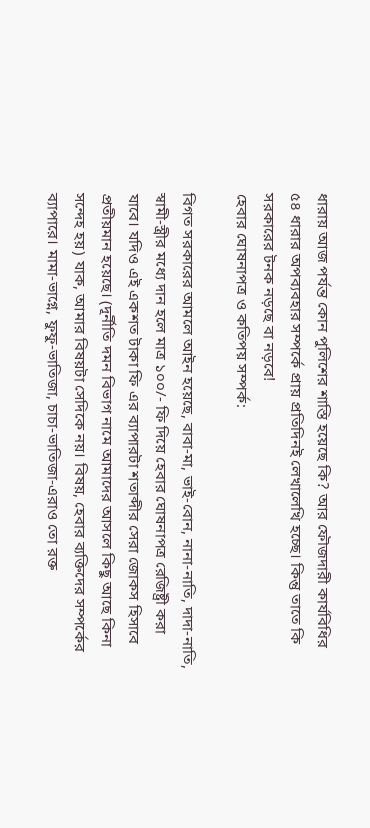ধারায় আজ পর্যন্ত কোন পুলিশের শাস্তি হয়েছে কি? আর ফৌজদারী কার্যবিধির ৫৪ ধারার অপব্যবহার সম্পর্কে প্রায় প্রতিদিনই লেখালেখি হচ্ছে। কিন্তু তাতে কি সরকারের টনক নড়ছে বা নড়বে!
হেবার ঘোষনাপত্র ও কতিপয় সম্পর্ক:

বিগত সরকারের আমলে আইন হয়েছে, বাবা-মা, ভাই-বোন, নানা-নাতি, দাদা-নাতি, স্বামী-স্ত্রীর মধ্যে দান হলে মাত্র ১০০/- ফি দিয়ে হেবার ঘোষনাপত্র রেজিষ্ট্রী করা যাবে। যদিও এই একশত টাকা ফি এর ব্যাপারটা শতাব্দীর সেরা জোকস হিসাবে প্রতীয়মান হয়েছে। (দূর্নীতি দমন বিভাগ নামে আমাদের আসলে কিছু আছে কিনা সন্দেহ হয়) যাক, আমার বিষয়টা সেদিকে নয়। বিষয়, হেবার ব্যক্তিদের সম্পর্কের ব্যাপারে। মামা-ভাগ্নে, ফুফু-ভাতিজা, চাচা-ভাতিজা-এরাও তো রক্ত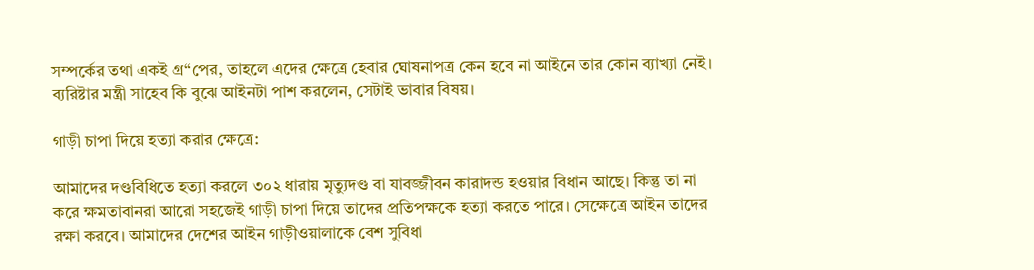সম্পর্কের তথা একই গ্র“পের, তাহলে এদের ক্ষেত্রে হেবার ঘোষনাপত্র কেন হবে না আইনে তার কোন ব্যাখ্যা নেই। ব্যরিষ্টার মন্ত্রী সাহেব কি বুঝে আইনটা পাশ করলেন, সেটাই ভাবার বিষয়।

গাড়ী চাপা দিয়ে হত্যা করার ক্ষেত্রে:

আমাদের দণ্ডবিধিতে হত্যা করলে ৩০২ ধারায় মৃত্যুদণ্ড বা যাবজ্জীবন কারাদন্ড হওয়ার বিধান আছে। কিন্তু তা না করে ক্ষমতাবানরা আরো সহজেই গাড়ী চাপা দিয়ে তাদের প্রতিপক্ষকে হত্যা করতে পারে। সেক্ষেত্রে আইন তাদের রক্ষা করবে। আমাদের দেশের আইন গাড়ীওয়ালাকে বেশ সুবিধা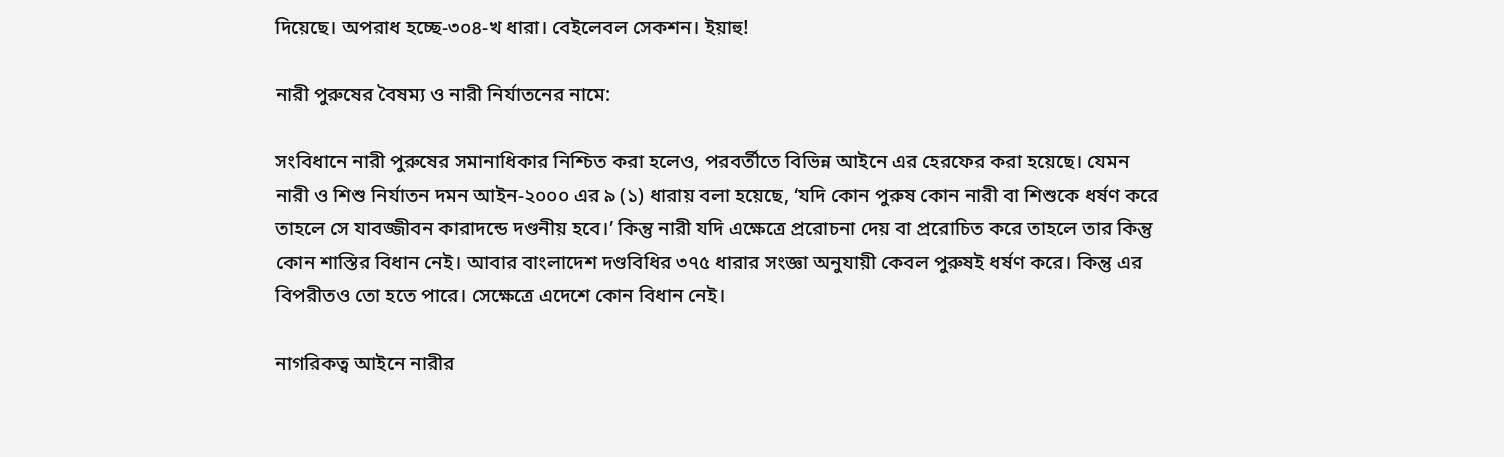দিয়েছে। অপরাধ হচ্ছে-৩০৪-খ ধারা। বেইলেবল সেকশন। ইয়াহু!

নারী পুরুষের বৈষম্য ও নারী নির্যাতনের নামে:

সংবিধানে নারী পুরুষের সমানাধিকার নিশ্চিত করা হলেও, পরবর্তীতে বিভিন্ন আইনে এর হেরফের করা হয়েছে। যেমন নারী ও শিশু নির্যাতন দমন আইন-২০০০ এর ৯ (১) ধারায় বলা হয়েছে, ‘যদি কোন পুরুষ কোন নারী বা শিশুকে ধর্ষণ করে তাহলে সে যাবজ্জীবন কারাদন্ডে দণ্ডনীয় হবে।’ কিন্তু নারী যদি এক্ষেত্রে প্ররোচনা দেয় বা প্ররোচিত করে তাহলে তার কিন্তু কোন শাস্তির বিধান নেই। আবার বাংলাদেশ দণ্ডবিধির ৩৭৫ ধারার সংজ্ঞা অনুযায়ী কেবল পুরুষই ধর্ষণ করে। কিন্তু এর বিপরীতও তো হতে পারে। সেক্ষেত্রে এদেশে কোন বিধান নেই।

নাগরিকত্ব আইনে নারীর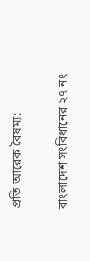প্রতি আরেক বৈষম্য:

বাংলাদেশ সংবিধানের ২৭ নং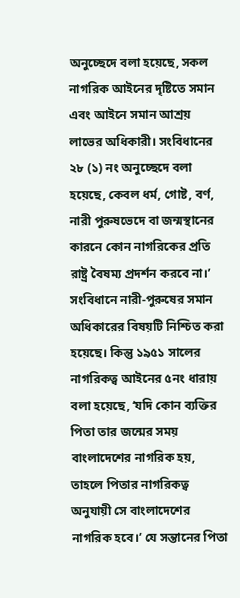অনুচ্ছেদে বলা হয়েছে, সকল নাগরিক আইনের দৃষ্টিতে সমান এবং আইনে সমান আশ্রয় লাভের অধিকারী। সংবিধানের ২৮ (১) নং অনুচ্ছেদে বলা হয়েছে, কেবল ধর্ম, গোষ্ট, বর্ণ, নারী পুরুষভেদে বা জন্মস্থানের কারনে কোন নাগরিকের প্রতি রাষ্ট্র বৈষম্য প্রদর্শন করবে না।’ সংবিধানে নারী-পুরুষের সমান অধিকারের বিষয়টি নিশ্চিত করা হয়েছে। কিন্তু ১৯৫১ সালের নাগরিকত্ব আইনের ৫নং ধারায় বলা হয়েছে, ‘যদি কোন ব্যক্তির পিতা তার জন্মের সময় বাংলাদেশের নাগরিক হয়, তাহলে পিতার নাগরিকত্ব অনুযায়ী সে বাংলাদেশের নাগরিক হবে।’ যে সন্তানের পিতা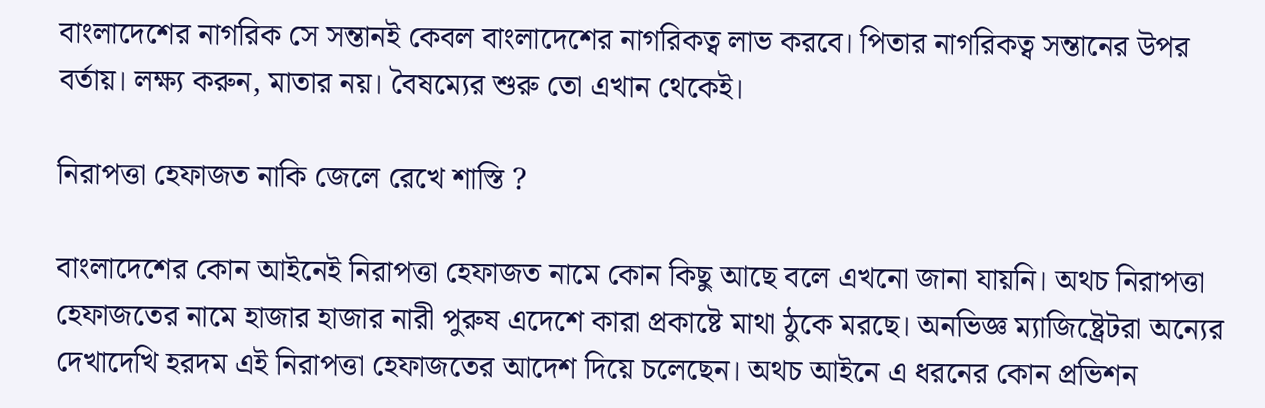বাংলাদেশের নাগরিক সে সন্তানই কেবল বাংলাদেশের নাগরিকত্ব লাভ করবে। পিতার নাগরিকত্ব সন্তানের উপর বর্তায়। লক্ষ্য করুন, মাতার নয়। বৈষম্যের শুরু তো এখান থেকেই।

নিরাপত্তা হেফাজত নাকি জেলে রেখে শাস্তি ?

বাংলাদেশের কোন আইনেই নিরাপত্তা হেফাজত নামে কোন কিছু আছে বলে এখনো জানা যায়নি। অথচ নিরাপত্তা হেফাজতের নামে হাজার হাজার নারী পুরুষ এদেশে কারা প্রকাষ্টে মাথা ঠুকে মরছে। অনভিজ্ঞ ম্যাজিষ্ট্রেটরা অন্যের দেখাদেখি হরদম এই নিরাপত্তা হেফাজতের আদেশ দিয়ে চলেছেন। অথচ আইনে এ ধরনের কোন প্রভিশন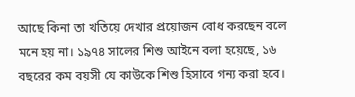আছে কিনা তা খতিয়ে দেখার প্রয়োজন বোধ করছেন বলে মনে হয় না। ১৯৭৪ সালের শিশু আইনে বলা হয়েছে, ১৬ বছরের কম বয়সী যে কাউকে শিশু হিসাবে গন্য করা হবে।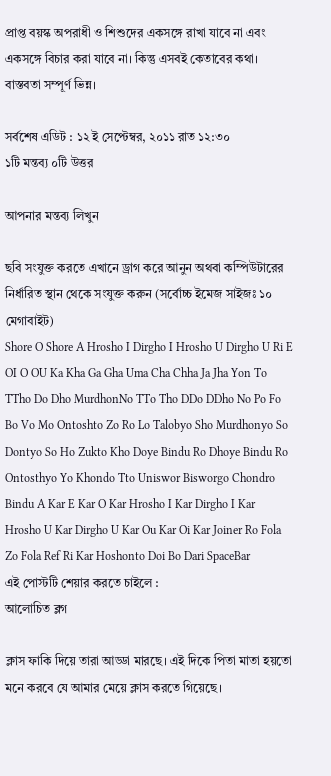প্রাপ্ত বয়স্ক অপরাধী ও শিশুদের একসঙ্গে রাখা যাবে না এবং একসঙ্গে বিচার করা যাবে না। কিন্তু এসবই কেতাবের কথা। বাস্তবতা সম্পূর্ণ ভিন্ন।

সর্বশেষ এডিট : ১২ ই সেপ্টেম্বর, ২০১১ রাত ১২:৩০
১টি মন্তব্য ০টি উত্তর

আপনার মন্তব্য লিখুন

ছবি সংযুক্ত করতে এখানে ড্রাগ করে আনুন অথবা কম্পিউটারের নির্ধারিত স্থান থেকে সংযুক্ত করুন (সর্বোচ্চ ইমেজ সাইজঃ ১০ মেগাবাইট)
Shore O Shore A Hrosho I Dirgho I Hrosho U Dirgho U Ri E OI O OU Ka Kha Ga Gha Uma Cha Chha Ja Jha Yon To TTho Do Dho MurdhonNo TTo Tho DDo DDho No Po Fo Bo Vo Mo Ontoshto Zo Ro Lo Talobyo Sho Murdhonyo So Dontyo So Ho Zukto Kho Doye Bindu Ro Dhoye Bindu Ro Ontosthyo Yo Khondo Tto Uniswor Bisworgo Chondro Bindu A Kar E Kar O Kar Hrosho I Kar Dirgho I Kar Hrosho U Kar Dirgho U Kar Ou Kar Oi Kar Joiner Ro Fola Zo Fola Ref Ri Kar Hoshonto Doi Bo Dari SpaceBar
এই পোস্টটি শেয়ার করতে চাইলে :
আলোচিত ব্লগ

ক্লাস ফাকি দিয়ে তারা আড্ডা মারছে। এই দিকে পিতা মাতা হয়তো মনে করবে যে আমার মেয়ে ক্লাস করতে গিয়েছে।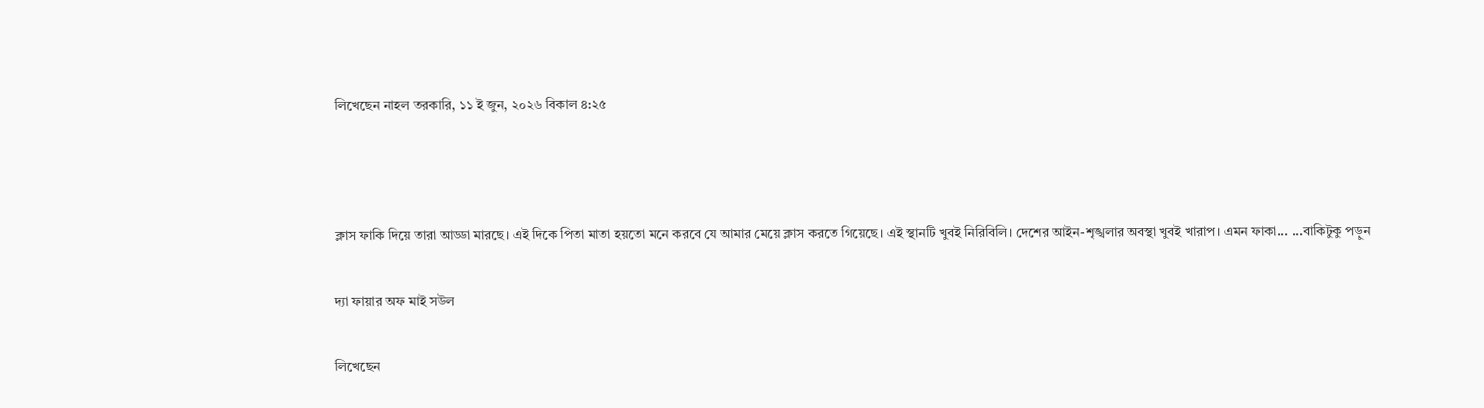লিখেছেন নাহল তরকারি, ১১ ই জুন, ২০২৬ বিকাল ৪:২৫



ক্লাস ফাকি দিয়ে তারা আড্ডা মারছে। এই দিকে পিতা মাতা হয়তো মনে করবে যে আমার মেয়ে ক্লাস করতে গিয়েছে। এই স্থানটি খুবই নিরিবিলি। দেশের আইন-শৃঙ্খলার অবস্থা খুবই খারাপ। এমন ফাকা... ...বাকিটুকু পড়ুন

দ্যা ফায়ার অফ মাই সউল

লিখেছেন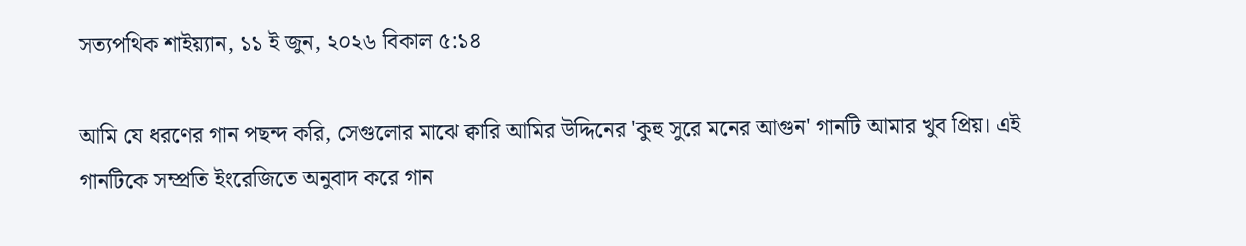সত্যপথিক শাইয়্যান, ১১ ই জুন, ২০২৬ বিকাল ৫:১৪

আমি যে ধরণের গান পছন্দ করি, সেগুলোর মাঝে ক্বারি আমির উদ্দিনের 'কুহু সুরে মনের আগুন' গানটি আমার খুব প্রিয়। এই গানটিকে সম্প্রতি ইংরেজিতে অনুবাদ করে গান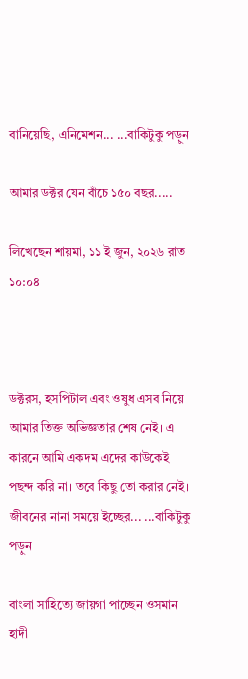বানিয়েছি, এনিমেশন... ...বাকিটুকু পড়ুন

আমার ডক্টর যেন বাঁচে ১৫০ বছর.....

লিখেছেন শায়মা, ১১ ই জুন, ২০২৬ রাত ১০:০৪



ডক্টরস, হসপিটাল এবং ওষুধ এসব নিয়ে আমার তিক্ত অভিজ্ঞতার শেষ নেই। এ কারনে আমি একদম এদের কাউকেই পছন্দ করি না। তবে কিছু তো করার নেই। জীবনের নানা সময়ে ইচ্ছের... ...বাকিটুকু পড়ুন

বাংলা সাহিত্যে জায়গা পাচ্ছেন ওসমান হাদী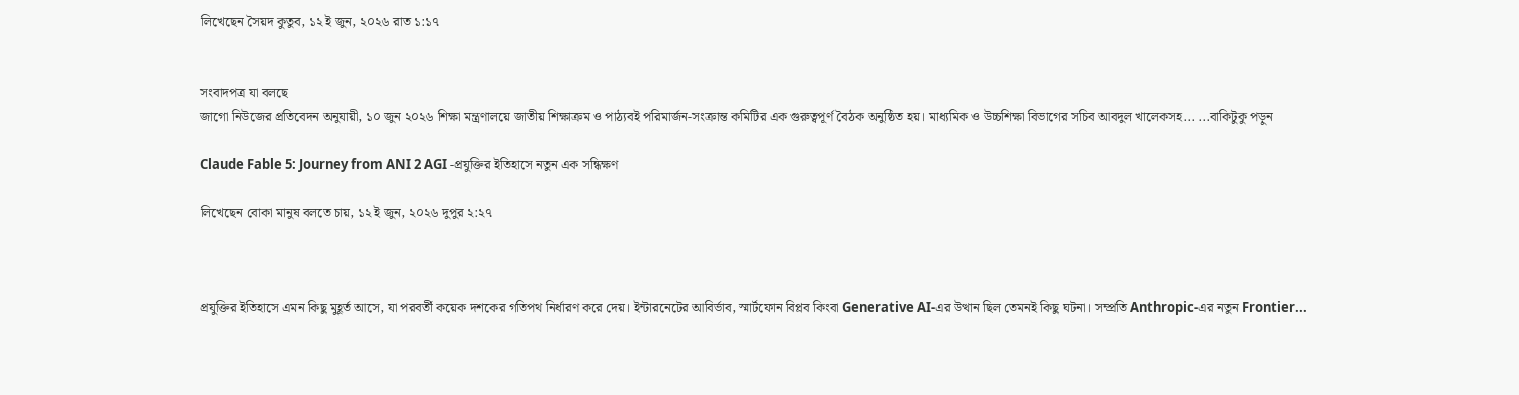লিখেছেন সৈয়দ কুতুব, ১২ ই জুন, ২০২৬ রাত ১:১৭


সংবাদপত্র যা বলছে
জাগো নিউজের প্রতিবেদন অনুযায়ী, ১০ জুন ২০২৬ শিক্ষা মন্ত্রণালয়ে জাতীয় শিক্ষাক্রম ও পাঠ্যবই পরিমার্জন-সংক্রান্ত কমিটির এক গুরুত্বপূর্ণ বৈঠক অনুষ্ঠিত হয়। মাধ্যমিক ও উচ্চশিক্ষা বিভাগের সচিব আবদুল খালেকসহ... ...বাকিটুকু পড়ুন

Claude Fable 5: Journey from ANI 2 AGI -প্রযুক্তির ইতিহাসে নতুন এক সন্ধিক্ষণ

লিখেছেন বোকা মানুষ বলতে চায়, ১২ ই জুন, ২০২৬ দুপুর ২:২৭



প্রযুক্তির ইতিহাসে এমন কিছু মুহূর্ত আসে, যা পরবর্তী কয়েক দশকের গতিপথ নির্ধারণ করে দেয়। ইন্টারনেটের আবির্ভাব, স্মার্টফোন বিপ্লব কিংবা Generative AI-এর উত্থান ছিল তেমনই কিছু ঘটনা। সম্প্রতি Anthropic-এর নতুন Frontier...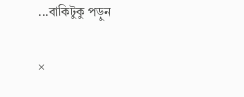...বাকিটুকু পড়ুন

×